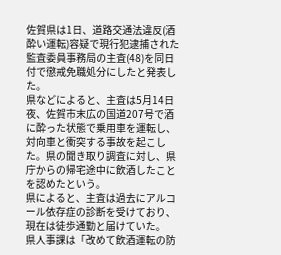佐賀県は1日、道路交通法違反(酒酔い運転)容疑で現行犯逮捕された監査委員事務局の主査(48)を同日付で懲戒免職処分にしたと発表した。
県などによると、主査は5月14日夜、佐賀市末広の国道207号で酒に酔った状態で乗用車を運転し、対向車と衝突する事故を起こした。県の聞き取り調査に対し、県庁からの帰宅途中に飲酒したことを認めたという。
県によると、主査は過去にアルコール依存症の診断を受けており、現在は徒歩通勤と届けていた。
県人事課は「改めて飲酒運転の防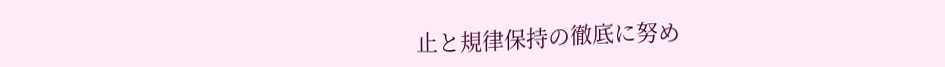止と規律保持の徹底に努め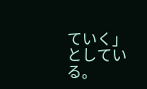ていく」としている。